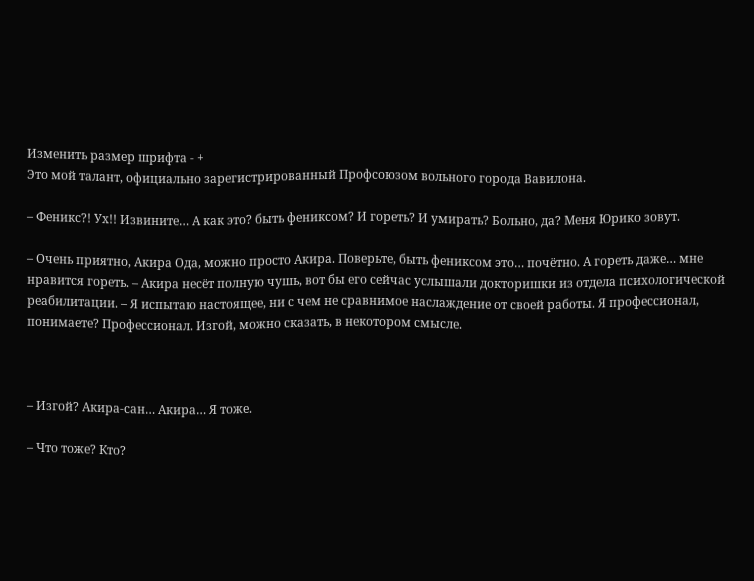Изменить размер шрифта - +
Это мой талант, официально зарегистрированный Профсоюзом вольного города Вавилона.

– Феникс?! Ух!! Извините… А как это? быть фениксом? И гореть? И умирать? Больно, да? Меня Юрико зовут.

– Очень приятно, Акира Ода, можно просто Акира. Поверьте, быть фениксом это… почётно. А гореть даже… мне нравится гореть. – Акира несёт полную чушь, вот бы его сейчас услышали докторишки из отдела психологической реабилитации. – Я испытаю настоящее, ни с чем не сравнимое наслаждение от своей работы. Я профессионал, понимаете? Профессионал. Изгой, можно сказать, в некотором смысле.



– Изгой? Акира-сан… Акира… Я тоже.

– Что тоже? Кто?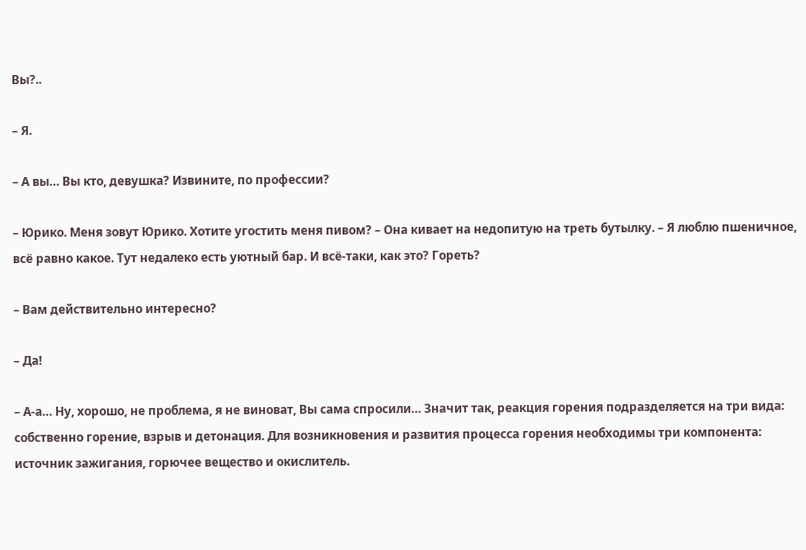Вы?..

– Я.

– А вы… Вы кто, девушка? Извините, по профессии?

– Юрико. Меня зовут Юрико. Хотите угостить меня пивом? – Она кивает на недопитую на треть бутылку. – Я люблю пшеничное, всё равно какое. Тут недалеко есть уютный бар. И всё-таки, как это? Гореть?

– Вам действительно интересно?

– Да!

– А-а… Ну, хорошо, не проблема, я не виноват, Вы сама спросили… Значит так, реакция горения подразделяется на три вида: собственно горение, взрыв и детонация. Для возникновения и развития процесса горения необходимы три компонента: источник зажигания, горючее вещество и окислитель.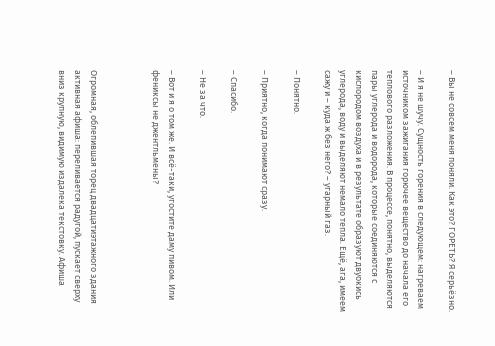– Вы не совсем меня поняли. Как это? ГОРЕТЬ? Я серьёзно.

– И я не шучу. Сущность горения в следующем: нагреваем источником зажигания горючее вещество до начала его теплового разложения. В процессе, понятно, выделяются пары углерода и водорода, которые соединяются с кислородом воздуха и в результате образуют двуокись углерода, воду и выделяют немало тепла. Ещё, ага, имеем сажу и – куда ж без него? – угарный газ.

– Понятно.

– Приятно, когда понимают сразу.

– Спасибо.

– Не за что.

– Вот и я о том же. И всё-таки, угостите даму пивом. Или фениксы не джентльмены?



Огромная, облепившая торец двадцатиэтажного здания активная афиша: переливается радугой, пускает сверху вниз крупную, видимую издалека текстовку. Афиша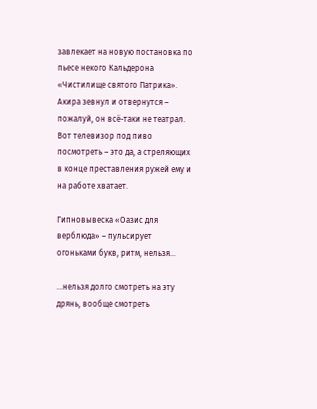завлекает на новую постановка по пьесе некого Кальдерона «Чистилище святого Патрика». Акира зевнул и отвернутся – пожалуй, он всё-таки не театрал. Вот телевизор под пиво посмотреть – это да, а стреляющих в конце преставления ружей ему и на работе хватает.

Гипновывеска «Оазис для верблюда» – пульсирует огоньками букв, ритм, нельзя…

…нельзя долго смотреть на эту дрянь, вообще смотреть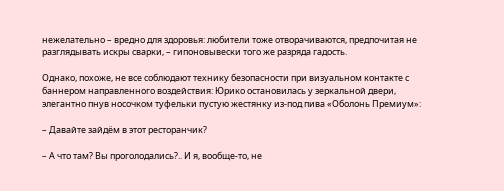нежелательно – вредно для здоровья: любители тоже отворачиваются, предпочитая не разглядывать искры сварки, – гипоновывески того же разряда гадость.

Однако, похоже, не все соблюдают технику безопасности при визуальном контакте с баннером направленного воздействия: Юрико остановилась у зеркальной двери, элегантно пнув носочком туфельки пустую жестянку из-под пива «Оболонь Премиум»:

– Давайте зайдём в этот ресторанчик?

– А что там? Вы проголодались?.. И я, вообще-то, не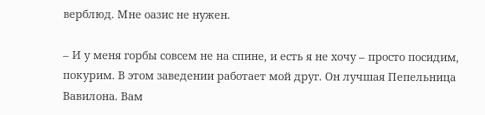верблюд. Мне оазис не нужен.

– И у меня горбы совсем не на спине, и есть я не хочу – просто посидим, покурим. В этом заведении работает мой друг. Он лучшая Пепельница Вавилона. Вам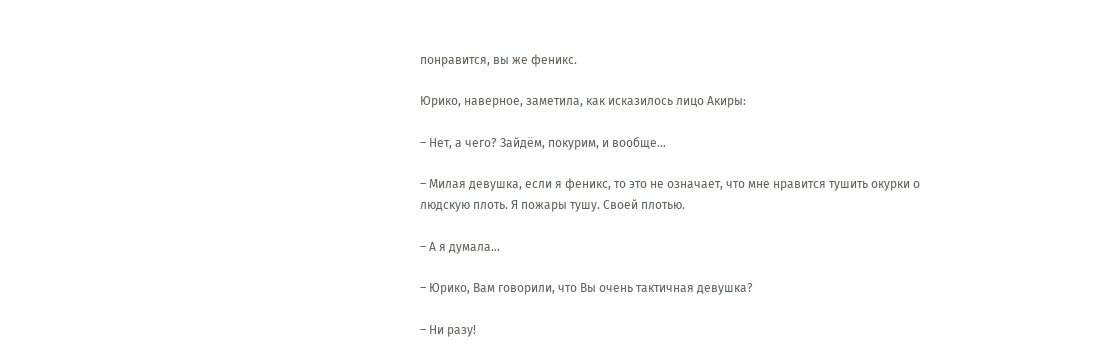понравится, вы же феникс.

Юрико, наверное, заметила, как исказилось лицо Акиры:

– Нет, а чего? Зайдём, покурим, и вообще…

– Милая девушка, если я феникс, то это не означает, что мне нравится тушить окурки о людскую плоть. Я пожары тушу. Своей плотью.

– А я думала…

– Юрико, Вам говорили, что Вы очень тактичная девушка?

– Ни разу!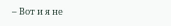– Вот и я не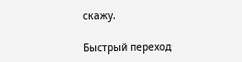скажу.

Быстрый переход